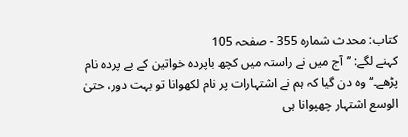کتاب: محدث شمارہ 355 - صفحہ 105
کہنے لگے: ’’آج میں نے راستہ میں کچھ باپردہ خواتین کے بے پردہ نام پڑھے۔‘‘ وہ دن گیا کہ ہم نے اشتہارات پر نام لکھوانا تو بہت دور، حتیٰ الوسع اشتہار چھپوانا ہی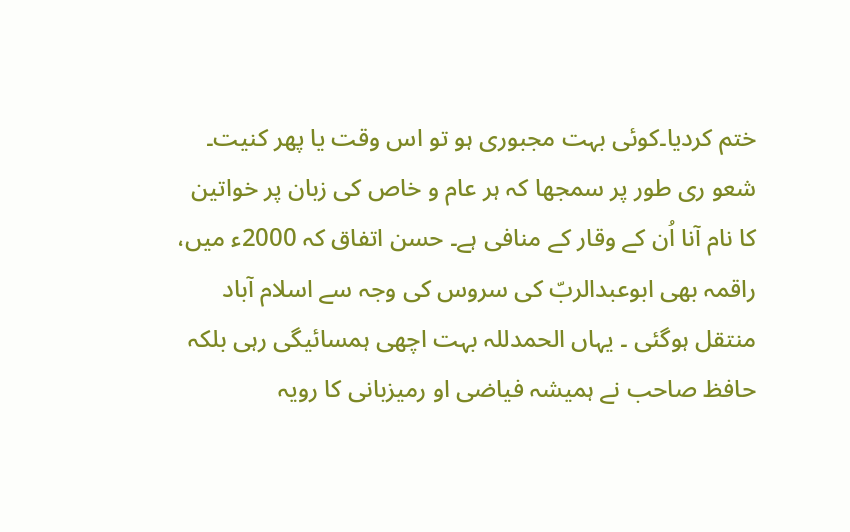ختم کردیا۔کوئی بہت مجبوری ہو تو اس وقت یا پھر کنیت۔ شعو ری طور پر سمجھا کہ ہر عام و خاص کی زبان پر خواتین کا نام آنا اُن کے وقار کے منافی ہے۔ حسن اتفاق کہ 2000ء میں، راقمہ بھی ابوعبدالربّ کی سروس کی وجہ سے اسلام آباد منتقل ہوگئی ۔ یہاں الحمدللہ بہت اچھی ہمسائیگی رہی بلکہ حافظ صاحب نے ہمیشہ فیاضی او رمیزبانی کا رویہ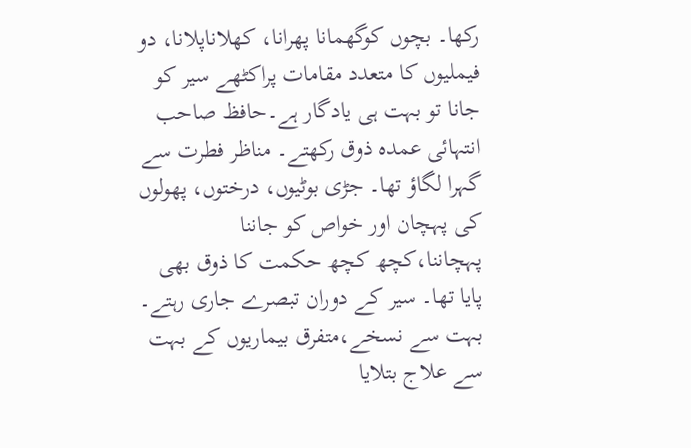رکھا۔ بچوں کوگھمانا پھرانا، کھلاناپلانا، دو فیملیوں کا متعدد مقامات پراکٹھے سیر کو جانا تو بہت ہی یادگار ہے۔حافظ صاحب انتہائی عمدہ ذوق رکھتے۔ مناظر فطرت سے گہرا لگاؤ تھا۔ جڑی بوٹیوں، درختوں، پھولوں کی پہچان اور خواص کو جاننا پہچاننا،کچھ کچھ حکمت کا ذوق بھی پایا تھا۔ سیر کے دوران تبصرے جاری رہتے۔ بہت سے نسخے،متفرق بیماریوں کے بہت سے علاج بتلایا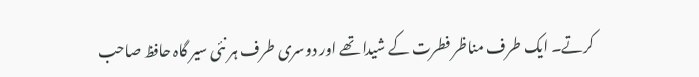کرتے۔ ایک طرف مناظر فطرت کے شیدا تھے اور دوسری طرف ہر نئی سیر گاہ حافظ صاحب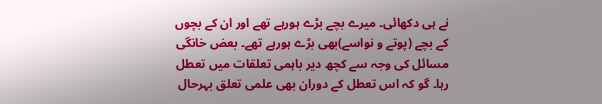نے ہی دکھائی۔ میرے بچے بڑے ہورہے تھے اور ان کے بچوں کے بچے (پوتے و نواسے)بھی بڑے ہورہے تھے۔ بعض خانگی مسائل کی وجہ سے کچھ دیر باہمی تعلقات میں تعطل رہا۔ گو کہ اس تعطل کے دوران بھی علمی تعلق بہرحال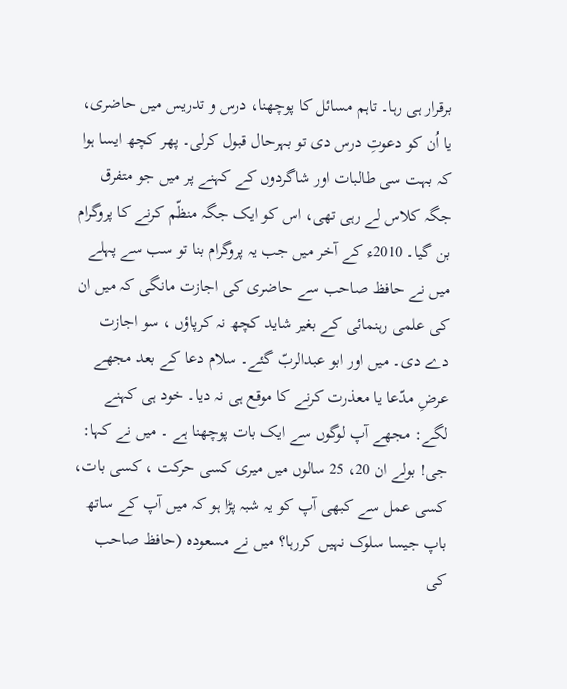برقرار ہی رہا۔ تاہم مسائل کا پوچھنا، درس و تدریس میں حاضری، یا اُن کو دعوتِ درس دی تو بہرحال قبول کرلی۔ پھر کچھ ایسا ہوا کہ بہت سی طالبات اور شاگردوں کے کہنے پر میں جو متفرق جگہ کلاس لے رہی تھی، اس کو ایک جگہ منظّم کرنے کا پروگرام بن گیا۔ 2010ء کے آخر میں جب یہ پروگرام بنا تو سب سے پہلے میں نے حافظ صاحب سے حاضری کی اجازت مانگی کہ میں ان کی علمی رہنمائی کے بغیر شاید کچھ نہ کرپاؤں ، سو اجازت دے دی۔ میں اور ابو عبدالربّ گئے۔ سلام دعا کے بعد مجھے عرضِ مدّعا یا معذرت کرنے کا موقع ہی نہ دیا۔ خود ہی کہنے لگے: مجھے آپ لوگوں سے ایک بات پوچھنا ہے ۔ میں نے کہا: جی! بولے ان 20، 25 سالوں میں میری کسی حرکت ، کسی بات، کسی عمل سے کبھی آپ کو یہ شبہ پڑا ہو کہ میں آپ کے ساتھ باپ جیسا سلوک نہیں کررہا؟ میں نے مسعودہ (حافظ صاحب کی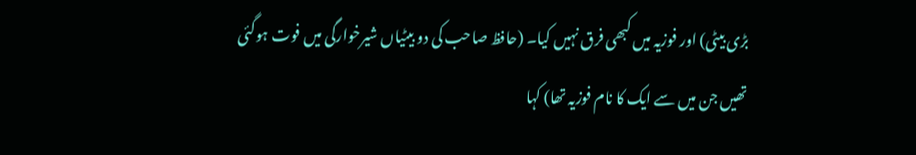بڑی بیٹی) اور فوزیہ میں کبھی فرق نہیں کیا۔ (حافظ صاحب کی دو بیٹیاں شیرخوارگی میں فوت ہوگئی تھیں جن میں سے ایک کا نام فوزیہ تھا) کہا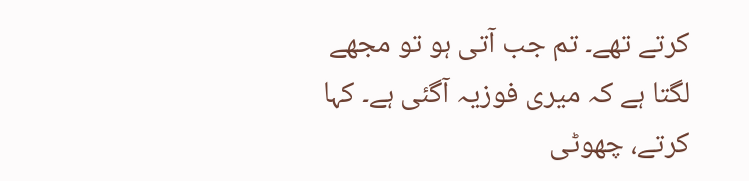کرتے تھے۔ تم جب آتی ہو تو مجھے لگتا ہے کہ میری فوزیہ آگئی ہے۔ کہا کرتے، چھوٹی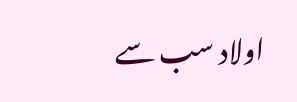اولاد سب سے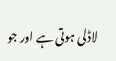لاڈلی ہوتی ہے اور جو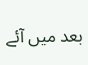بعد میں آئے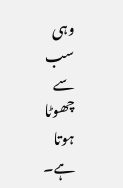وہی سب سے چھوٹا ہوتا ہے۔